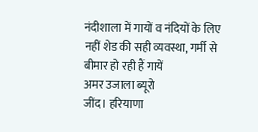नंदीशाला में गायों व नंदियों के लिए नहीं शेड की सही व्यवस्था, गर्मी से बीमार हो रही हैं गायें
अमर उजाला ब्यूरो
जींद। हरियाणा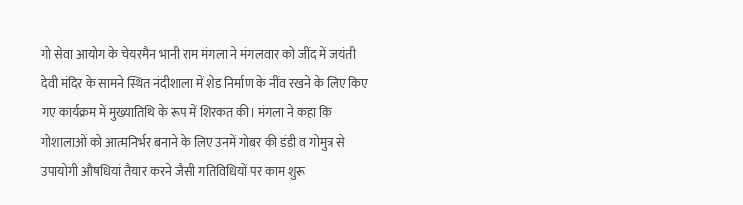गो सेवा आयोग के चेयरमैन भानी राम मंगला ने मंगलवार को जींद में जयंती देवी मंदिर के सामने स्थित नंदीशाला में शेड निर्माण के नींव रखने के लिए किए गए कार्यक्रम में मुख्यातिथि के रूप में शिरकत की। मंगला ने कहा कि गोशालाओं को आत्मनिर्भर बनाने के लिए उनमें गोबर की डंडी व गोमुत्र से उपायोगी औषधियां तैयार करने जैसी गतिविधियों पर काम शुरू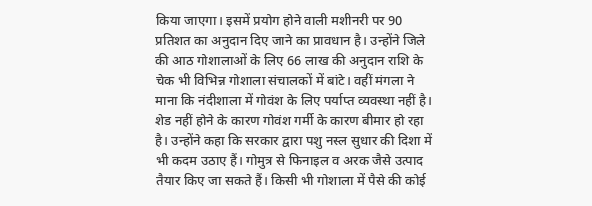किया जाएगा। इसमें प्रयोग होने वाली मशीनरी पर 90 प्रतिशत का अनुदान दिए जाने का प्रावधान है। उन्होंने जिले की आठ गोशालाओं के लिए 66 लाख की अनुदान राशि के चेक भी विभिन्न गोशाला संचालकों में बांटे। वहीं मंगला ने माना कि नंदीशाला में गोवंश के लिए पर्याप्त व्यवस्था नहीं है। शेड नहीं होने के कारण गोवंश गर्मी के कारण बीमार हो रहा है। उन्होंने कहा कि सरकार द्वारा पशु नस्ल सुधार की दिशा में भी कदम उठाए हैं। गोमुत्र से फिनाइल व अरक जैसे उत्पाद तैयार किए जा सकते हैं। किसी भी गोशाला में पैसे की कोई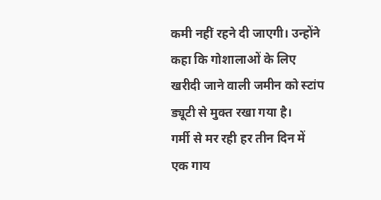कमी नहीं रहने दी जाएगी। उन्होंने कहा कि गोशालाओं के लिए खरीदी जाने वाली जमीन को स्टांप ड्यूटी से मुक्त रखा गया है।
गर्मी से मर रही हर तीन दिन में एक गाय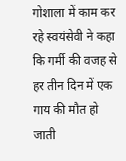गोशाला में काम कर रहे स्वयंसेवी ने कहा कि गर्मी की वजह से हर तीन दिन में एक गाय की मौत हो जाती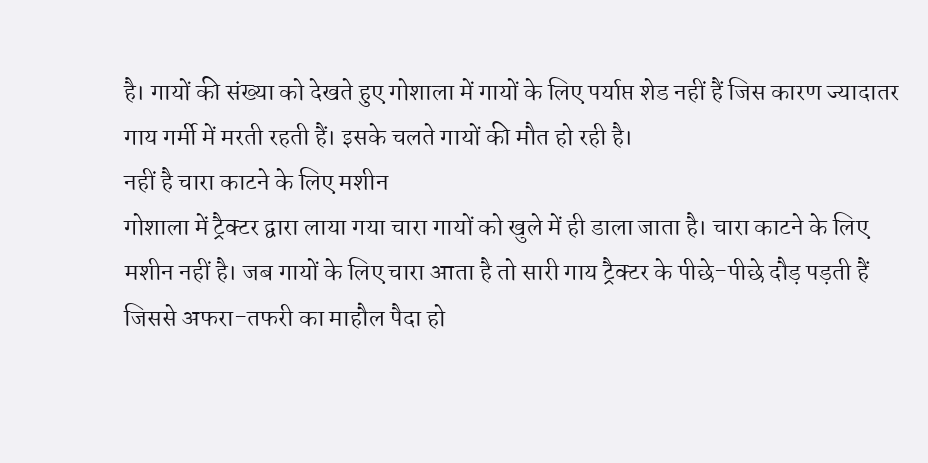है। गायों की संख्या को देखते हुए गोशाला में गायों के लिए पर्याप्त शेड नहीं हैं जिस कारण ज्यादातर गाय गर्मी में मरती रहती हैं। इसके चलते गायों की मौत हो रही है।
नहीं है चारा काटने के लिए मशीन
गोशाला में ट्रैक्टर द्वारा लाया गया चारा गायों को खुले में ही डाला जाता है। चारा काटने के लिए मशीन नहीं है। जब गायों के लिए चारा आता है तो सारी गाय ट्रैक्टर के पीछे-पीछे दौड़ पड़ती हैं जिससे अफरा-तफरी का माहौल पैदा हो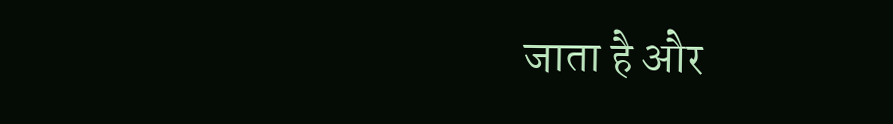जाता है और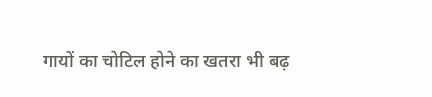गायों का चोटिल होने का खतरा भी बढ़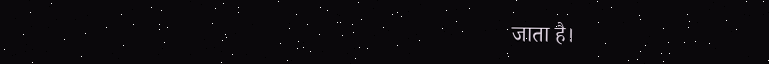जाता है।